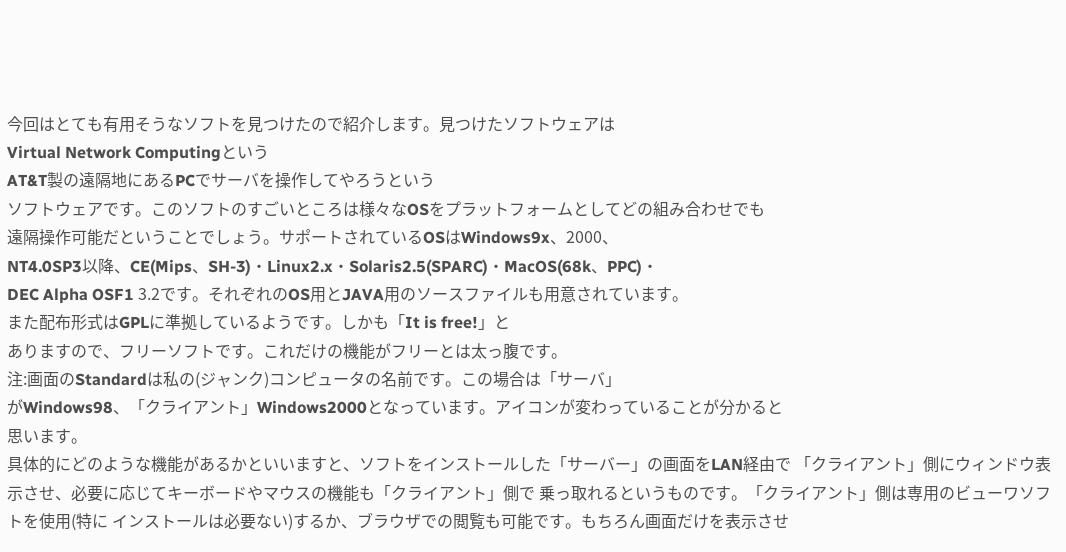今回はとても有用そうなソフトを見つけたので紹介します。見つけたソフトウェアは
Virtual Network Computingという
AT&T製の遠隔地にあるPCでサーバを操作してやろうという
ソフトウェアです。このソフトのすごいところは様々なOSをプラットフォームとしてどの組み合わせでも
遠隔操作可能だということでしょう。サポートされているOSはWindows9x、2000、
NT4.0SP3以降、CE(Mips、SH-3)・Linux2.x・Solaris2.5(SPARC)・MacOS(68k、PPC)・
DEC Alpha OSF1 3.2です。それぞれのOS用とJAVA用のソースファイルも用意されています。
また配布形式はGPLに準拠しているようです。しかも「It is free!」と
ありますので、フリーソフトです。これだけの機能がフリーとは太っ腹です。
注:画面のStandardは私の(ジャンク)コンピュータの名前です。この場合は「サーバ」
がWindows98、「クライアント」Windows2000となっています。アイコンが変わっていることが分かると
思います。
具体的にどのような機能があるかといいますと、ソフトをインストールした「サーバー」の画面をLAN経由で 「クライアント」側にウィンドウ表示させ、必要に応じてキーボードやマウスの機能も「クライアント」側で 乗っ取れるというものです。「クライアント」側は専用のビューワソフトを使用(特に インストールは必要ない)するか、ブラウザでの閲覧も可能です。もちろん画面だけを表示させ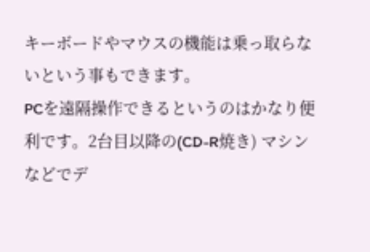キーボードやマウスの機能は乗っ取らないという事もできます。
PCを遠隔操作できるというのはかなり便利です。2台目以降の(CD-R焼き) マシンなどでデ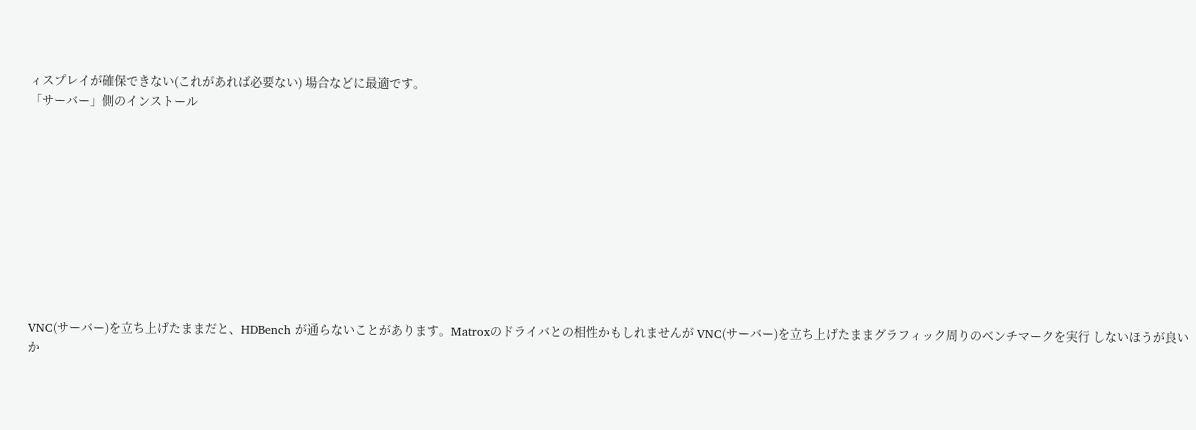ィスプレイが確保できない(これがあれば必要ない) 場合などに最適です。
「サーバー」側のインストール










VNC(サーバー)を立ち上げたままだと、HDBench が通らないことがあります。Matroxのドライバとの相性かもしれませんが VNC(サーバー)を立ち上げたままグラフィック周りのベンチマークを実行 しないほうが良いか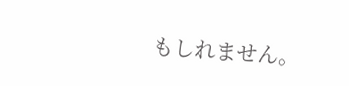もしれません。